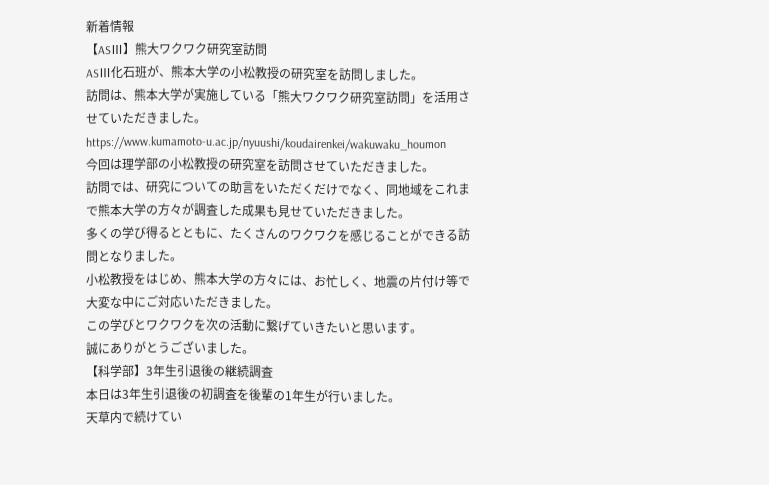新着情報
【ASⅢ】熊大ワクワク研究室訪問
ASⅢ化石班が、熊本大学の小松教授の研究室を訪問しました。
訪問は、熊本大学が実施している「熊大ワクワク研究室訪問」を活用させていただきました。
https://www.kumamoto-u.ac.jp/nyuushi/koudairenkei/wakuwaku_houmon
今回は理学部の小松教授の研究室を訪問させていただきました。
訪問では、研究についての助言をいただくだけでなく、同地域をこれまで熊本大学の方々が調査した成果も見せていただきました。
多くの学び得るとともに、たくさんのワクワクを感じることができる訪問となりました。
小松教授をはじめ、熊本大学の方々には、お忙しく、地震の片付け等で大変な中にご対応いただきました。
この学びとワクワクを次の活動に繋げていきたいと思います。
誠にありがとうございました。
【科学部】3年生引退後の継続調査
本日は3年生引退後の初調査を後輩の1年生が行いました。
天草内で続けてい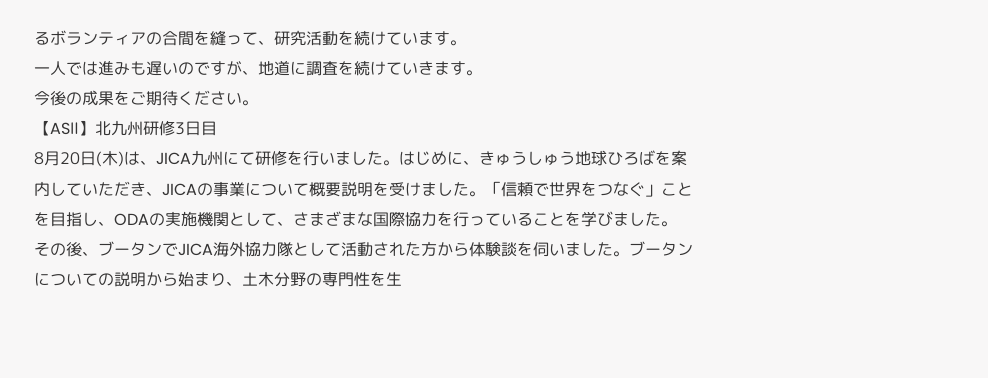るボランティアの合間を縫って、研究活動を続けています。
一人では進みも遅いのですが、地道に調査を続けていきます。
今後の成果をご期待ください。
【ASⅡ】北九州研修3日目
8月20日(木)は、JICA九州にて研修を行いました。はじめに、きゅうしゅう地球ひろばを案内していただき、JICAの事業について概要説明を受けました。「信頼で世界をつなぐ」ことを目指し、ODAの実施機関として、さまざまな国際協力を行っていることを学びました。
その後、ブータンでJICA海外協力隊として活動された方から体験談を伺いました。ブータンについての説明から始まり、土木分野の専門性を生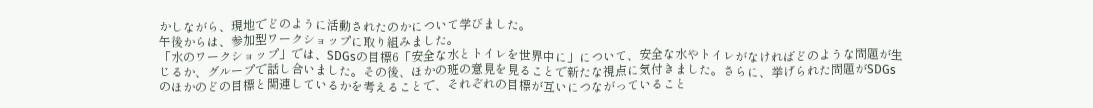かしながら、現地でどのように活動されたのかについて学びました。
午後からは、参加型ワークショップに取り組みました。
「水のワークショップ」では、SDGsの目標6「安全な水とトイレを世界中に」について、安全な水やトイレがなければどのような問題が生じるか、グループで話し合いました。その後、ほかの班の意見を見ることで新たな視点に気付きました。さらに、挙げられた問題がSDGsのほかのどの目標と関連しているかを考えることで、それぞれの目標が互いにつながっていること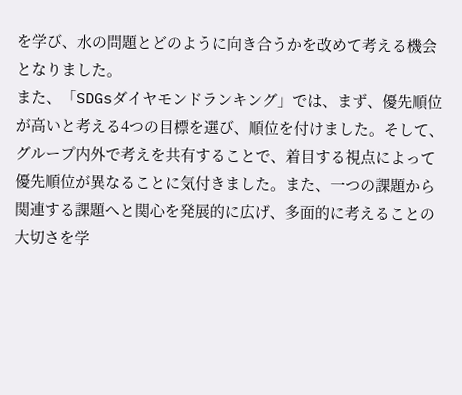を学び、水の問題とどのように向き合うかを改めて考える機会となりました。
また、「SDGsダイヤモンドランキング」では、まず、優先順位が高いと考える4つの目標を選び、順位を付けました。そして、グループ内外で考えを共有することで、着目する視点によって優先順位が異なることに気付きました。また、一つの課題から関連する課題へと関心を発展的に広げ、多面的に考えることの大切さを学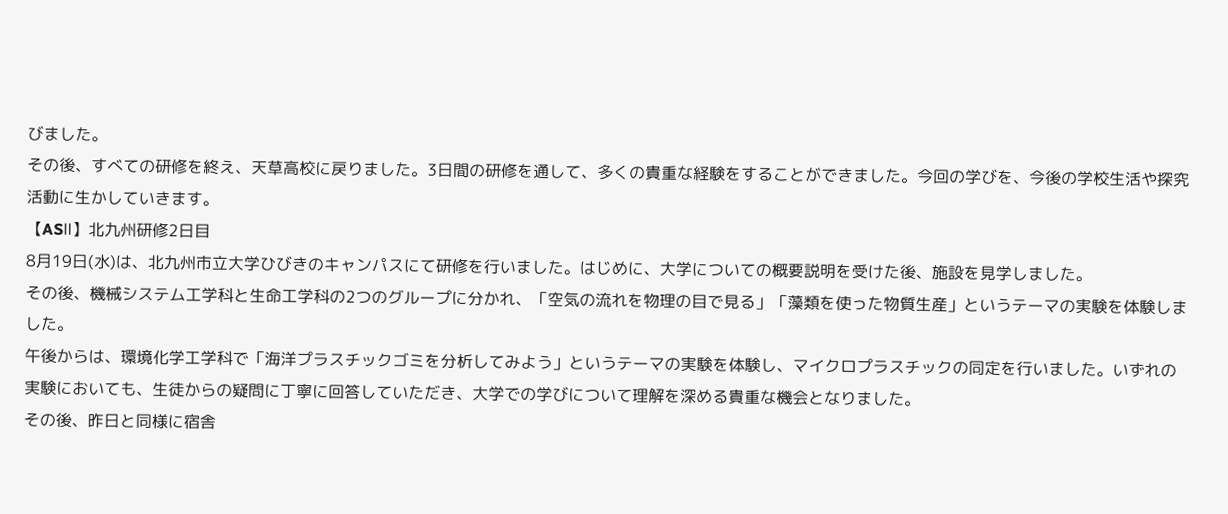びました。
その後、すべての研修を終え、天草高校に戻りました。3日間の研修を通して、多くの貴重な経験をすることができました。今回の学びを、今後の学校生活や探究活動に生かしていきます。
【ASⅡ】北九州研修2日目
8月19日(水)は、北九州市立大学ひびきのキャンパスにて研修を行いました。はじめに、大学についての概要説明を受けた後、施設を見学しました。
その後、機械システム工学科と生命工学科の2つのグループに分かれ、「空気の流れを物理の目で見る」「藻類を使った物質生産」というテーマの実験を体験しました。
午後からは、環境化学工学科で「海洋プラスチックゴミを分析してみよう」というテーマの実験を体験し、マイクロプラスチックの同定を行いました。いずれの実験においても、生徒からの疑問に丁寧に回答していただき、大学での学びについて理解を深める貴重な機会となりました。
その後、昨日と同様に宿舎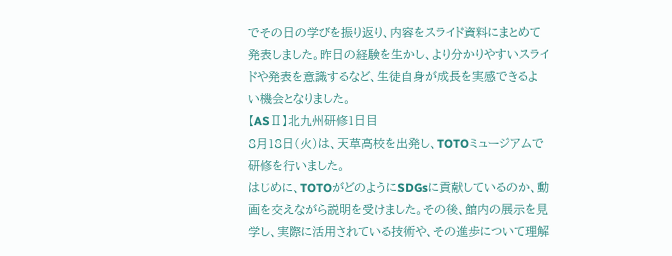でその日の学びを振り返り、内容をスライド資料にまとめて発表しました。昨日の経験を生かし、より分かりやすいスライドや発表を意識するなど、生徒自身が成長を実感できるよい機会となりました。
【ASⅡ】北九州研修1日目
8月18日(火)は、天草高校を出発し、TOTOミュージアムで研修を行いました。
はじめに、TOTOがどのようにSDGsに貢献しているのか、動画を交えながら説明を受けました。その後、館内の展示を見学し、実際に活用されている技術や、その進歩について理解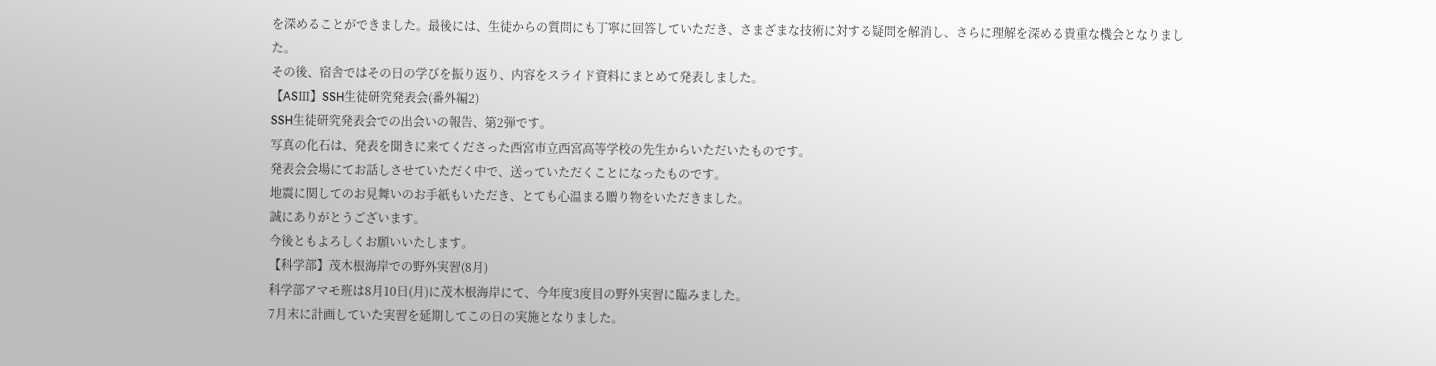を深めることができました。最後には、生徒からの質問にも丁寧に回答していただき、さまざまな技術に対する疑問を解消し、さらに理解を深める貴重な機会となりました。
その後、宿舎ではその日の学びを振り返り、内容をスライド資料にまとめて発表しました。
【ASⅢ】SSH生徒研究発表会(番外編2)
SSH生徒研究発表会での出会いの報告、第2弾です。
写真の化石は、発表を聞きに来てくださった西宮市立西宮高等学校の先生からいただいたものです。
発表会会場にてお話しさせていただく中で、送っていただくことになったものです。
地震に関してのお見舞いのお手紙もいただき、とても心温まる贈り物をいただきました。
誠にありがとうございます。
今後ともよろしくお願いいたします。
【科学部】茂木根海岸での野外実習(8月)
科学部アマモ班は8月10日(月)に茂木根海岸にて、今年度3度目の野外実習に臨みました。
7月末に計画していた実習を延期してこの日の実施となりました。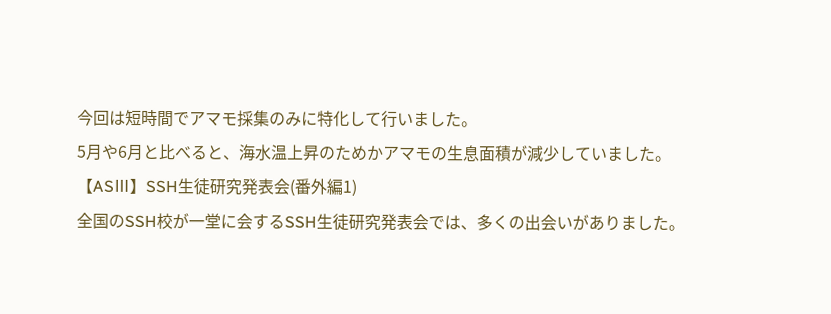今回は短時間でアマモ採集のみに特化して行いました。
5月や6月と比べると、海水温上昇のためかアマモの生息面積が減少していました。
【ASⅢ】SSH生徒研究発表会(番外編1)
全国のSSH校が一堂に会するSSH生徒研究発表会では、多くの出会いがありました。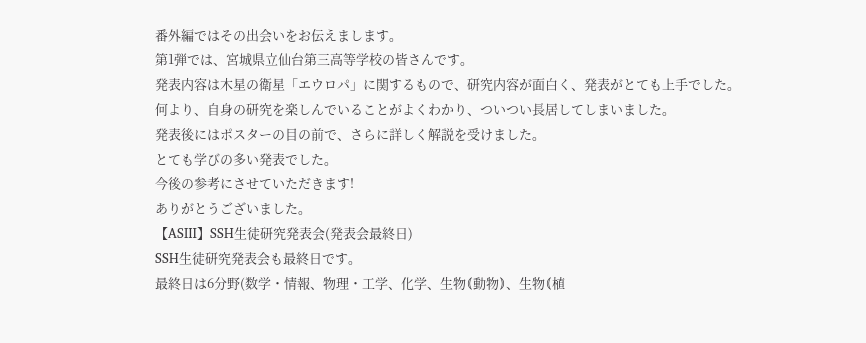番外編ではその出会いをお伝えまします。
第1弾では、宮城県立仙台第三高等学校の皆さんです。
発表内容は木星の衛星「エウロパ」に関するもので、研究内容が面白く、発表がとても上手でした。
何より、自身の研究を楽しんでいることがよくわかり、ついつい長居してしまいました。
発表後にはポスターの目の前で、さらに詳しく解説を受けました。
とても学びの多い発表でした。
今後の参考にさせていただきます!
ありがとうございました。
【ASⅢ】SSH生徒研究発表会(発表会最終日)
SSH生徒研究発表会も最終日です。
最終日は6分野(数学・情報、物理・工学、化学、生物⦅動物⦆、生物⦅植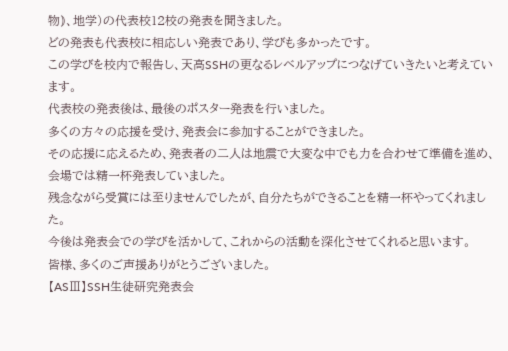物⦆、地学)の代表校12校の発表を聞きました。
どの発表も代表校に相応しい発表であり、学びも多かったです。
この学びを校内で報告し、天高SSHの更なるレベルアップにつなげていきたいと考えています。
代表校の発表後は、最後のポスター発表を行いました。
多くの方々の応援を受け、発表会に参加することができました。
その応援に応えるため、発表者の二人は地震で大変な中でも力を合わせて準備を進め、会場では精一杯発表していました。
残念ながら受賞には至りませんでしたが、自分たちができることを精一杯やってくれました。
今後は発表会での学びを活かして、これからの活動を深化させてくれると思います。
皆様、多くのご声援ありがとうございました。
【ASⅢ】SSH生徒研究発表会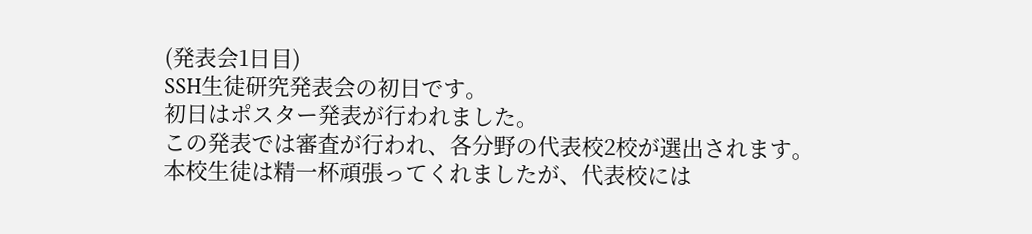(発表会1日目)
SSH生徒研究発表会の初日です。
初日はポスター発表が行われました。
この発表では審査が行われ、各分野の代表校2校が選出されます。
本校生徒は精一杯頑張ってくれましたが、代表校には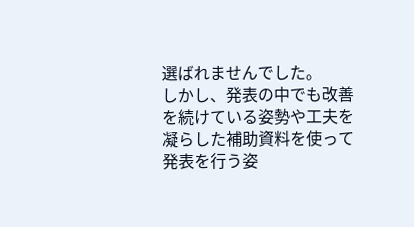選ばれませんでした。
しかし、発表の中でも改善を続けている姿勢や工夫を凝らした補助資料を使って発表を行う姿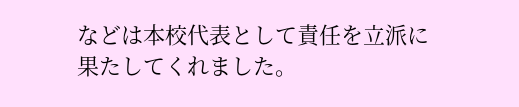などは本校代表として責任を立派に果たしてくれました。